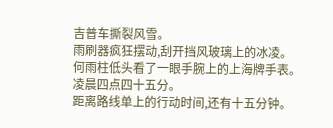吉普车撕裂风雪。
雨刷器疯狂摆动,刮开挡风玻璃上的冰凌。
何雨柱低头看了一眼手腕上的上海牌手表。
凌晨四点四十五分。
距离路线单上的行动时间,还有十五分钟。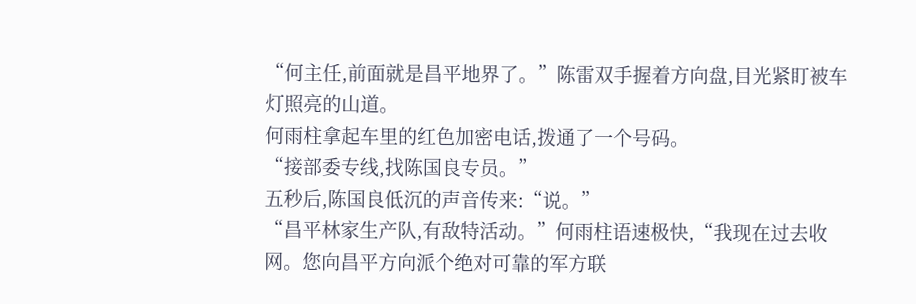“何主任,前面就是昌平地界了。”陈雷双手握着方向盘,目光紧盯被车灯照亮的山道。
何雨柱拿起车里的红色加密电话,拨通了一个号码。
“接部委专线,找陈国良专员。”
五秒后,陈国良低沉的声音传来:“说。”
“昌平林家生产队,有敌特活动。”何雨柱语速极快,“我现在过去收网。您向昌平方向派个绝对可靠的军方联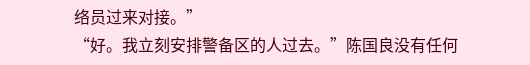络员过来对接。”
“好。我立刻安排警备区的人过去。”陈国良没有任何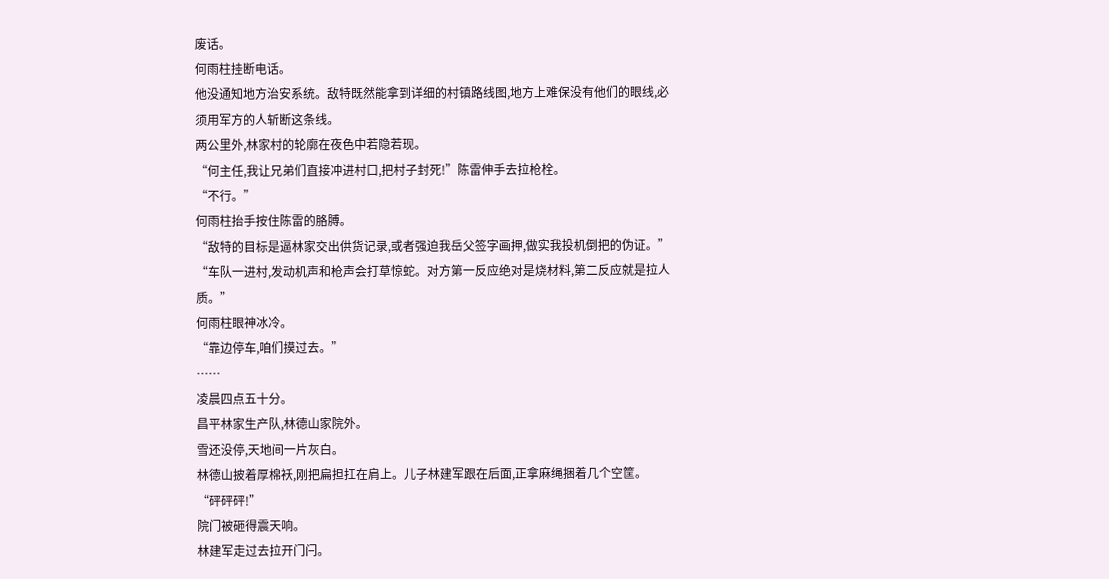废话。
何雨柱挂断电话。
他没通知地方治安系统。敌特既然能拿到详细的村镇路线图,地方上难保没有他们的眼线,必须用军方的人斩断这条线。
两公里外,林家村的轮廓在夜色中若隐若现。
“何主任,我让兄弟们直接冲进村口,把村子封死!”陈雷伸手去拉枪栓。
“不行。”
何雨柱抬手按住陈雷的胳膊。
“敌特的目标是逼林家交出供货记录,或者强迫我岳父签字画押,做实我投机倒把的伪证。”
“车队一进村,发动机声和枪声会打草惊蛇。对方第一反应绝对是烧材料,第二反应就是拉人质。”
何雨柱眼神冰冷。
“靠边停车,咱们摸过去。”
……
凌晨四点五十分。
昌平林家生产队,林德山家院外。
雪还没停,天地间一片灰白。
林德山披着厚棉袄,刚把扁担扛在肩上。儿子林建军跟在后面,正拿麻绳捆着几个空筐。
“砰砰砰!”
院门被砸得震天响。
林建军走过去拉开门闩。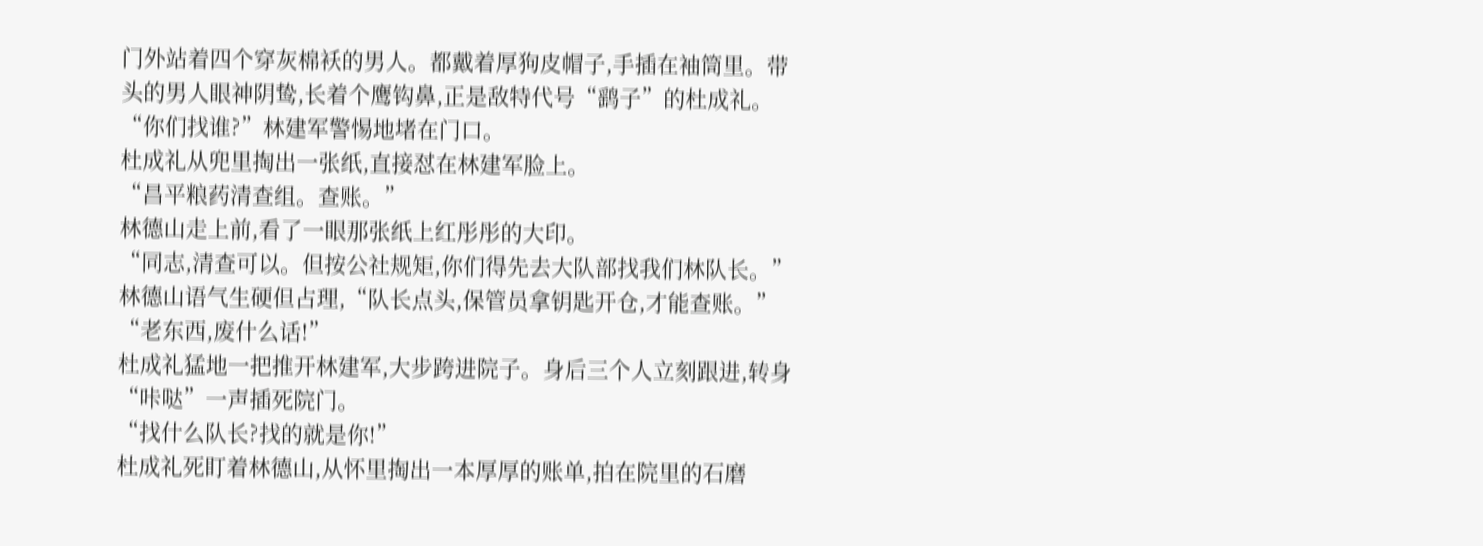门外站着四个穿灰棉袄的男人。都戴着厚狗皮帽子,手插在袖筒里。带头的男人眼神阴鸷,长着个鹰钩鼻,正是敌特代号“鹞子”的杜成礼。
“你们找谁?”林建军警惕地堵在门口。
杜成礼从兜里掏出一张纸,直接怼在林建军脸上。
“昌平粮药清查组。查账。”
林德山走上前,看了一眼那张纸上红彤彤的大印。
“同志,清查可以。但按公社规矩,你们得先去大队部找我们林队长。”林德山语气生硬但占理,“队长点头,保管员拿钥匙开仓,才能查账。”
“老东西,废什么话!”
杜成礼猛地一把推开林建军,大步跨进院子。身后三个人立刻跟进,转身“咔哒”一声插死院门。
“找什么队长?找的就是你!”
杜成礼死盯着林德山,从怀里掏出一本厚厚的账单,拍在院里的石磨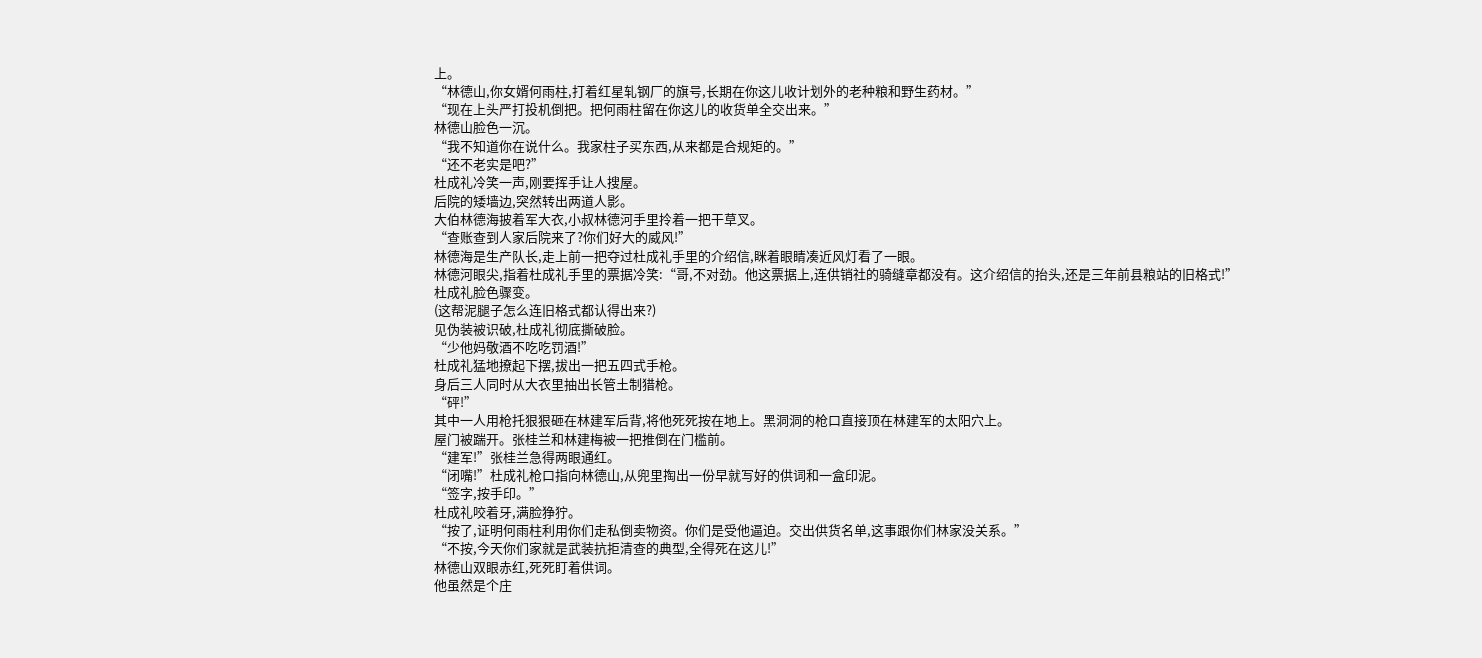上。
“林德山,你女婿何雨柱,打着红星轧钢厂的旗号,长期在你这儿收计划外的老种粮和野生药材。”
“现在上头严打投机倒把。把何雨柱留在你这儿的收货单全交出来。”
林德山脸色一沉。
“我不知道你在说什么。我家柱子买东西,从来都是合规矩的。”
“还不老实是吧?”
杜成礼冷笑一声,刚要挥手让人搜屋。
后院的矮墙边,突然转出两道人影。
大伯林德海披着军大衣,小叔林德河手里拎着一把干草叉。
“查账查到人家后院来了?你们好大的威风!”
林德海是生产队长,走上前一把夺过杜成礼手里的介绍信,眯着眼睛凑近风灯看了一眼。
林德河眼尖,指着杜成礼手里的票据冷笑:“哥,不对劲。他这票据上,连供销社的骑缝章都没有。这介绍信的抬头,还是三年前县粮站的旧格式!”
杜成礼脸色骤变。
(这帮泥腿子怎么连旧格式都认得出来?)
见伪装被识破,杜成礼彻底撕破脸。
“少他妈敬酒不吃吃罚酒!”
杜成礼猛地撩起下摆,拔出一把五四式手枪。
身后三人同时从大衣里抽出长管土制猎枪。
“砰!”
其中一人用枪托狠狠砸在林建军后背,将他死死按在地上。黑洞洞的枪口直接顶在林建军的太阳穴上。
屋门被踹开。张桂兰和林建梅被一把推倒在门槛前。
“建军!”张桂兰急得两眼通红。
“闭嘴!”杜成礼枪口指向林德山,从兜里掏出一份早就写好的供词和一盒印泥。
“签字,按手印。”
杜成礼咬着牙,满脸狰狞。
“按了,证明何雨柱利用你们走私倒卖物资。你们是受他逼迫。交出供货名单,这事跟你们林家没关系。”
“不按,今天你们家就是武装抗拒清查的典型,全得死在这儿!”
林德山双眼赤红,死死盯着供词。
他虽然是个庄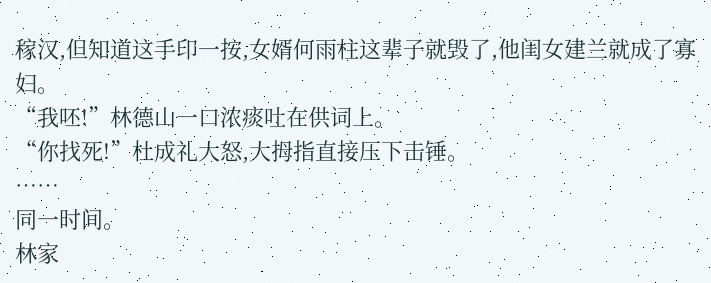稼汉,但知道这手印一按,女婿何雨柱这辈子就毁了,他闺女建兰就成了寡妇。
“我呸!”林德山一口浓痰吐在供词上。
“你找死!”杜成礼大怒,大拇指直接压下击锤。
……
同一时间。
林家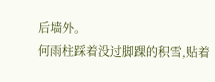后墙外。
何雨柱踩着没过脚踝的积雪,贴着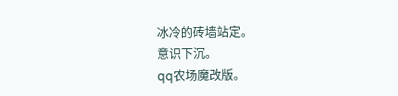冰冷的砖墙站定。
意识下沉。
qq农场魔改版。